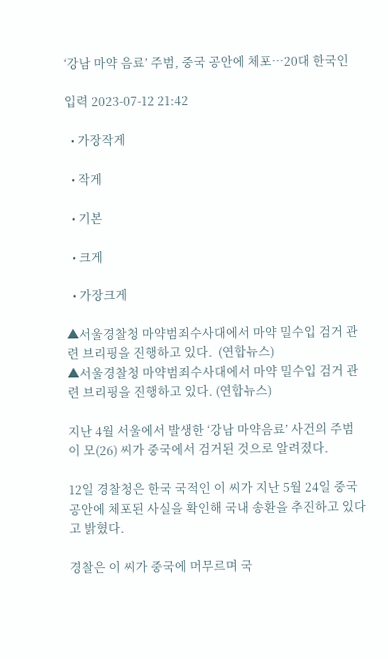‘강남 마약 음료’ 주범, 중국 공안에 체포…20대 한국인

입력 2023-07-12 21:42

  • 가장작게

  • 작게

  • 기본

  • 크게

  • 가장크게

▲서울경찰청 마약범죄수사대에서 마약 밀수입 검거 관련 브리핑을 진행하고 있다.  (연합뉴스)
▲서울경찰청 마약범죄수사대에서 마약 밀수입 검거 관련 브리핑을 진행하고 있다. (연합뉴스)

지난 4월 서울에서 발생한 ‘강남 마약음료’ 사건의 주범 이 모(26) 씨가 중국에서 검거된 것으로 알려졌다.

12일 경찰청은 한국 국적인 이 씨가 지난 5월 24일 중국 공안에 체포된 사실을 확인해 국내 송환을 추진하고 있다고 밝혔다.

경찰은 이 씨가 중국에 머무르며 국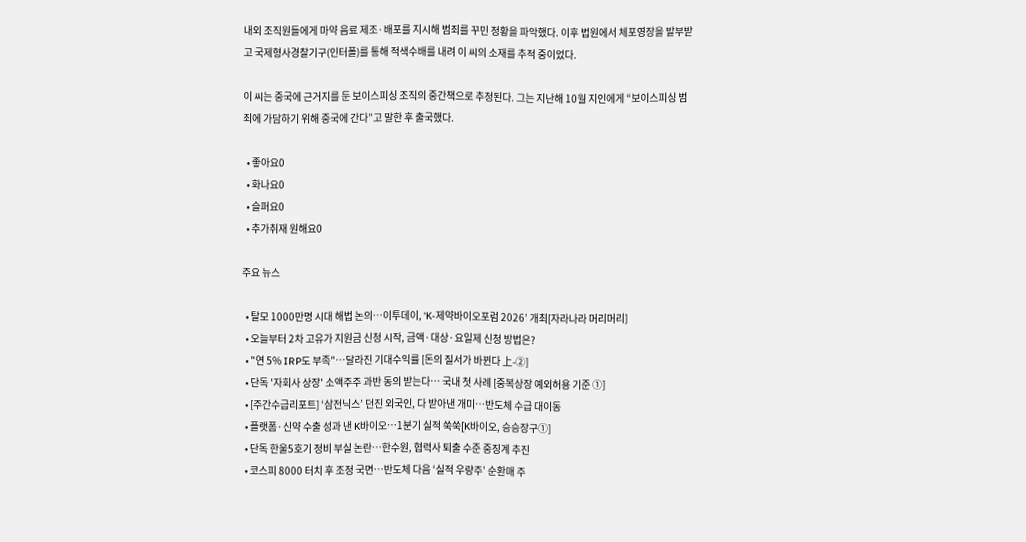내외 조직원들에게 마약 음료 제조·배포를 지시해 범죄를 꾸민 정황을 파악했다. 이후 법원에서 체포영장을 발부받고 국제형사경찰기구(인터폴)를 통해 적색수배를 내려 이 씨의 소재를 추적 중이었다.

이 씨는 중국에 근거지를 둔 보이스피싱 조직의 중간책으로 추정된다. 그는 지난해 10월 지인에게 “보이스피싱 범죄에 가담하기 위해 중국에 간다”고 말한 후 출국했다.

  • 좋아요0
  • 화나요0
  • 슬퍼요0
  • 추가취재 원해요0

주요 뉴스

  • 탈모 1000만명 시대 해법 논의…이투데이, ‘K-제약바이오포럼 2026’ 개최[자라나라 머리머리]
  • 오늘부터 2차 고유가 지원금 신청 시작, 금액·대상·요일제 신청 방법은?
  • "연 5% IRP도 부족"…달라진 기대수익률 [돈의 질서가 바뀐다 上-②]
  • 단독 '자회사 상장' 소액주주 과반 동의 받는다… 국내 첫 사례 [중복상장 예외허용 기준 ①]
  • [주간수급리포트] ‘삼전닉스’ 던진 외국인, 다 받아낸 개미⋯반도체 수급 대이동
  • 플랫폼·신약 수출 성과 낸 K바이오…1분기 실적 쑥쑥[K바이오, 승승장구①]
  • 단독 한울5호기 정비 부실 논란…한수원, 협력사 퇴출 수준 중징계 추진
  • 코스피 8000 터치 후 조정 국면…반도체 다음 ‘실적 우량주’ 순환매 주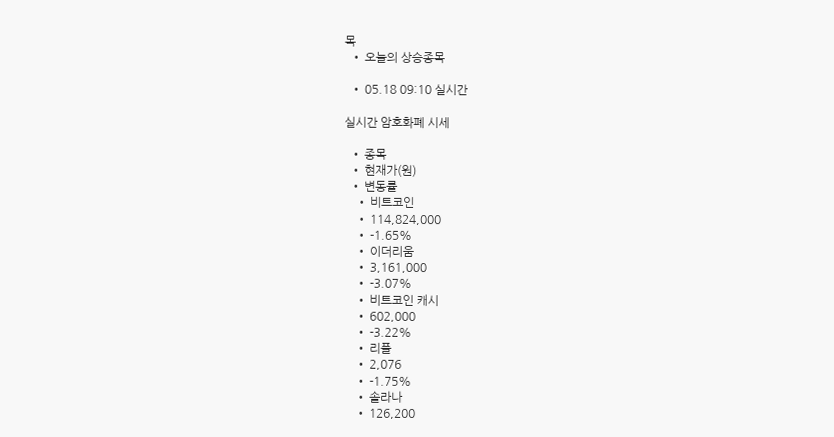목
  • 오늘의 상승종목

  • 05.18 09:10 실시간

실시간 암호화폐 시세

  • 종목
  • 현재가(원)
  • 변동률
    • 비트코인
    • 114,824,000
    • -1.65%
    • 이더리움
    • 3,161,000
    • -3.07%
    • 비트코인 캐시
    • 602,000
    • -3.22%
    • 리플
    • 2,076
    • -1.75%
    • 솔라나
    • 126,200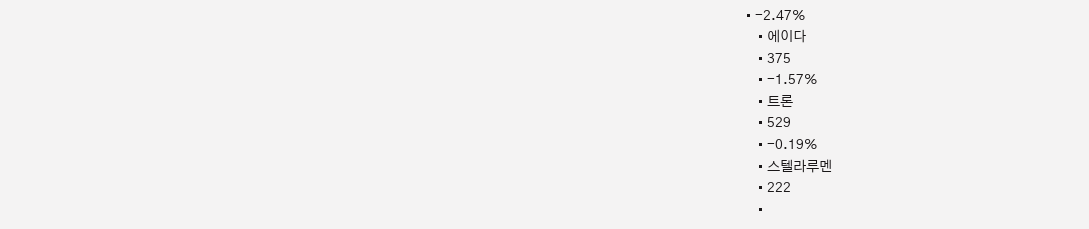• -2.47%
    • 에이다
    • 375
    • -1.57%
    • 트론
    • 529
    • -0.19%
    • 스텔라루멘
    • 222
    •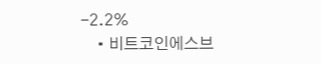-2.2%
    • 비트코인에스브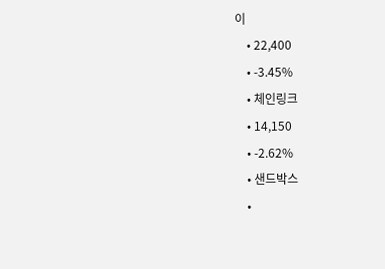이
    • 22,400
    • -3.45%
    • 체인링크
    • 14,150
    • -2.62%
    • 샌드박스
    •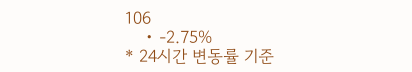106
    • -2.75%
* 24시간 변동률 기준